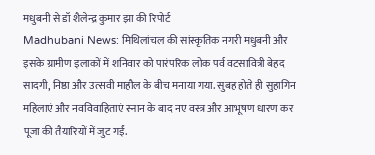मधुबनी से डॉ शैलेन्द्र कुमार झा की रिपोर्ट
Madhubani News: मिथिलांचल की सांस्कृतिक नगरी मधुबनी और इसके ग्रामीण इलाकों में शनिवार को पारंपरिक लोक पर्व वटसावित्री बेहद सादगी, निष्ठा और उत्सवी माहौल के बीच मनाया गया. सुबह होते ही सुहागिन महिलाएं और नवविवाहिताएं स्नान के बाद नए वस्त्र और आभूषण धारण कर पूजा की तैयारियों में जुट गईं.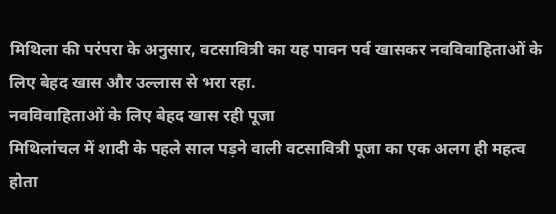मिथिला की परंपरा के अनुसार, वटसावित्री का यह पावन पर्व खासकर नवविवाहिताओं के लिए बेहद खास और उल्लास से भरा रहा.
नवविवाहिताओं के लिए बेहद खास रही पूजा
मिथिलांचल में शादी के पहले साल पड़ने वाली वटसावित्री पूजा का एक अलग ही महत्व होता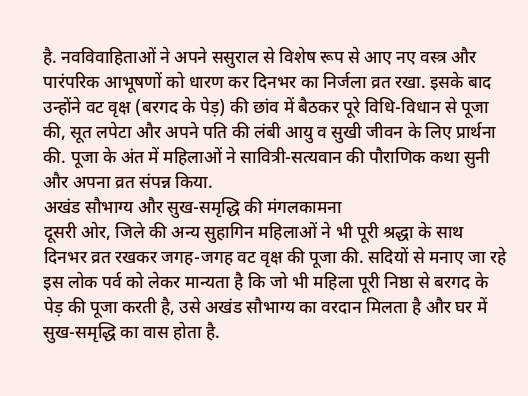है. नवविवाहिताओं ने अपने ससुराल से विशेष रूप से आए नए वस्त्र और पारंपरिक आभूषणों को धारण कर दिनभर का निर्जला व्रत रखा. इसके बाद उन्होंने वट वृक्ष (बरगद के पेड़) की छांव में बैठकर पूरे विधि-विधान से पूजा की, सूत लपेटा और अपने पति की लंबी आयु व सुखी जीवन के लिए प्रार्थना की. पूजा के अंत में महिलाओं ने सावित्री-सत्यवान की पौराणिक कथा सुनी और अपना व्रत संपन्न किया.
अखंड सौभाग्य और सुख-समृद्धि की मंगलकामना
दूसरी ओर, जिले की अन्य सुहागिन महिलाओं ने भी पूरी श्रद्धा के साथ दिनभर व्रत रखकर जगह-जगह वट वृक्ष की पूजा की. सदियों से मनाए जा रहे इस लोक पर्व को लेकर मान्यता है कि जो भी महिला पूरी निष्ठा से बरगद के पेड़ की पूजा करती है, उसे अखंड सौभाग्य का वरदान मिलता है और घर में सुख-समृद्धि का वास होता है.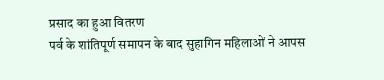प्रसाद का हुआ वितरण
पर्व के शांतिपूर्ण समापन के बाद सुहागिन महिलाओं ने आपस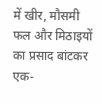में खीर, मौसमी फल और मिठाइयों का प्रसाद बांटकर एक-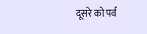दूसरे को पर्व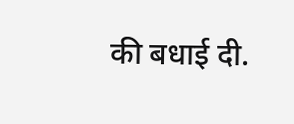की बधाई दी.